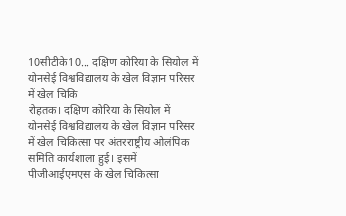10सीटीके10... दक्षिण कोरिया के सियोल में योनसेई विश्वविद्यालय के खेल विज्ञान परिसर में खेल चिकि
रोहतक। दक्षिण कोरिया के सियोल में योनसेई विश्वविद्यालय के खेल विज्ञान परिसर में खेल चिकित्सा पर अंतरराष्ट्रीय ओलंपिक समिति कार्यशाला हुई। इसमें पीजीआईएमएस के खेल चिकित्सा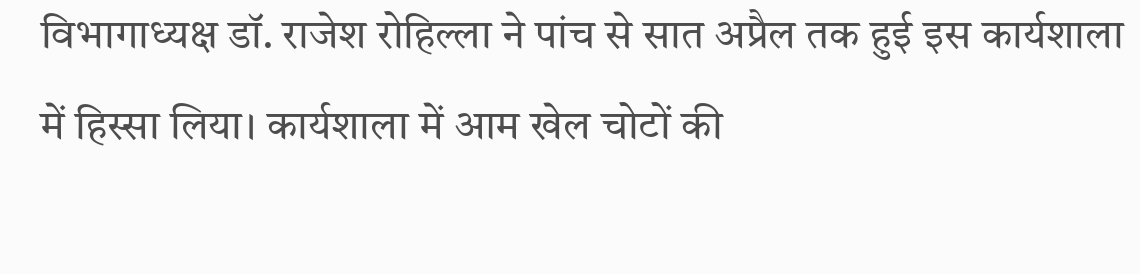विभागाध्यक्ष डॉ. राजेश रोहिल्ला ने पांच से सात अप्रैल तक हुई इस कार्यशाला में हिस्सा लिया। कार्यशाला में आम खेल चोटों की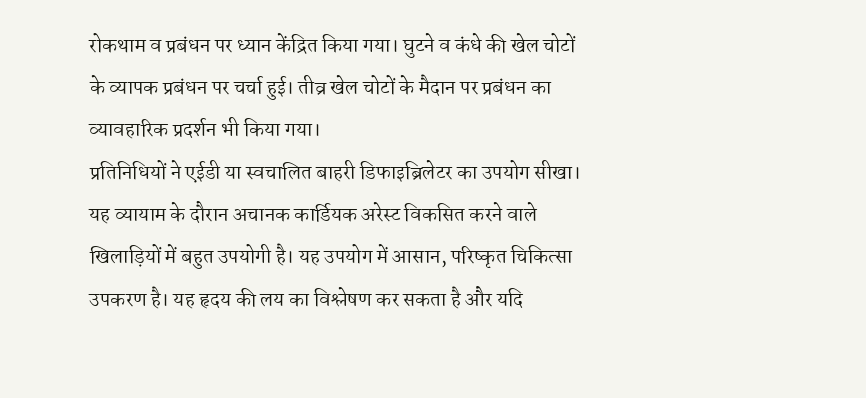रोकथाम व प्रबंधन पर ध्यान केंद्रित किया गया। घुटने व कंधे की खेल चोटों के व्यापक प्रबंधन पर चर्चा हुई। तीव्र खेल चोटों के मैदान पर प्रबंधन का व्यावहारिक प्रदर्शन भी किया गया।
प्रतिनिधियों ने एईडी या स्वचालित बाहरी डिफाइब्रिलेटर का उपयोग सीखा। यह व्यायाम के दौरान अचानक कार्डियक अरेस्ट विकसित करने वाले खिलाड़ियों में बहुत उपयोगी है। यह उपयोग में आसान, परिष्कृत चिकित्सा उपकरण है। यह हृदय की लय का विश्लेषण कर सकता है और यदि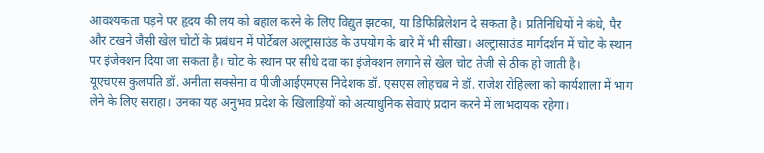आवश्यकता पड़ने पर हृदय की लय को बहाल करने के लिए विद्युत झटका, या डिफिब्रिलेशन दे सकता है। प्रतिनिधियों ने कंधे, पैर और टखने जैसी खेल चोटों के प्रबंधन में पोर्टेबल अल्ट्रासाउंड के उपयोग के बारे में भी सीखा। अल्ट्रासाउंड मार्गदर्शन में चोट के स्थान पर इंजेक्शन दिया जा सकता है। चोट के स्थान पर सीधे दवा का इंजेक्शन लगाने से खेल चोट तेजी से ठीक हो जाती है।
यूएचएस कुलपति डॉ. अनीता सक्सेना व पीजीआईएमएस निदेशक डॉ. एसएस लोहचब ने डॉ. राजेश रोहिल्ला को कार्यशाला में भाग लेने के लिए सराहा। उनका यह अनुभव प्रदेश के खिलाड़ियों को अत्याधुनिक सेवाएं प्रदान करने में लाभदायक रहेगा।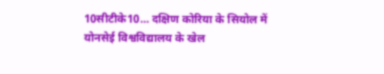10सीटीके10... दक्षिण कोरिया के सियोल में योनसेई विश्वविद्यालय के खेल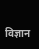विज्ञान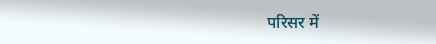परिसर में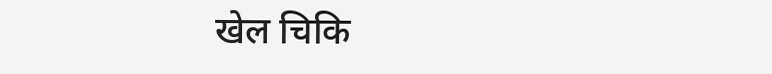खेल चिकि